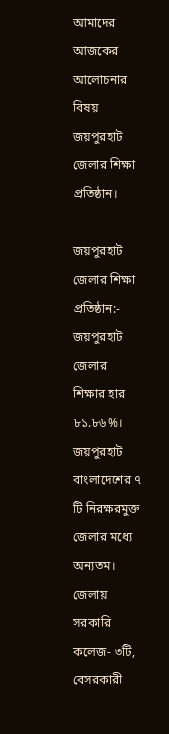আমাদের আজকের আলোচনার বিষয় জয়পুরহাট জেলার শিক্ষা প্রতিষ্ঠান।

জয়পুরহাট জেলার শিক্ষা প্রতিষ্ঠান:-
জয়পুরহাট জেলার শিক্ষার হার ৮১.৮৬%। জয়পুরহাট বাংলাদেশের ৭ টি নিরক্ষরমুক্ত জেলার মধ্যে অন্যতম। জেলায় সরকারি কলেজ- ৩টি, বেসরকারী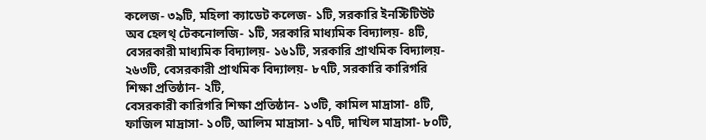কলেজ- ৩৯টি, মহিলা ক্যাডেট কলেজ- ১টি, সরকারি ইনস্টিটিউট অব হেলথ্ টেকনোলজি- ১টি, সরকারি মাধ্যমিক বিদ্যালয়- ৪টি, বেসরকারী মাধ্যমিক বিদ্যালয়- ১৬১টি, সরকারি প্রাথমিক বিদ্যালয়- ২৬৩টি, বেসরকারী প্রাথমিক বিদ্যালয়- ৮৭টি, সরকারি কারিগরি শিক্ষা প্রতিষ্ঠান- ২টি,
বেসরকারী কারিগরি শিক্ষা প্রতিষ্ঠান- ১৩টি, কামিল মাদ্রাসা- ৪টি, ফাজিল মাদ্রাসা- ১০টি, আলিম মাদ্রাসা- ১৭টি, দাখিল মাদ্রাসা- ৮০টি,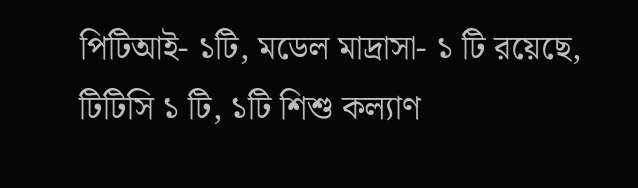পিটিআই- ১টি, মডেল মাদ্রাসা- ১ টি রয়েছে, টিটিসি ১ টি, ১টি শিশু কল্যাণ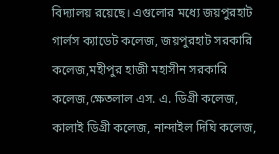বিদ্যালয় রয়েছে। এগুলোর মধ্যে জয়পুরহাট গার্লস ক্যাডেট কলেজ, জয়পুরহাট সরকারি কলেজ,মহীপুর হাজী মহাসীন সরকারি কলেজ,ক্ষেতলাল এস. এ. ডিগ্রী কলেজ, কালাই ডিগ্রী কলেজ, নান্দাইল দিঘি কলেজ,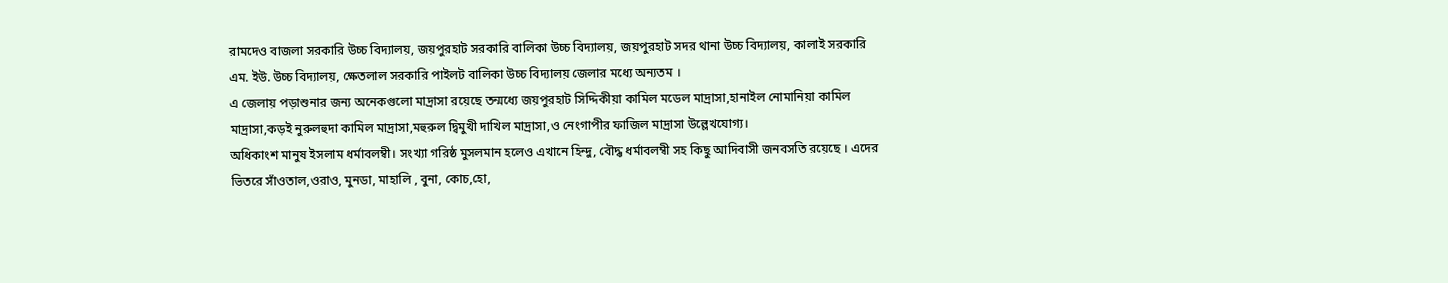রামদেও বাজলা সরকারি উচ্চ বিদ্যালয়, জয়পুরহাট সরকারি বালিকা উচ্চ বিদ্যালয়, জয়পুরহাট সদর থানা উচ্চ বিদ্যালয়, কালাই সরকারি এম. ইউ. উচ্চ বিদ্যালয়, ক্ষেতলাল সরকারি পাইলট বালিকা উচ্চ বিদ্যালয় জেলার মধ্যে অন্যতম ।
এ জেলায় পড়াশুনার জন্য অনেকগুলো মাদ্রাসা রয়েছে তন্মধ্যে জয়পুরহাট সিদ্দিকীয়া কামিল মডেল মাদ্রাসা,হানাইল নোমানিয়া কামিল মাদ্রাসা,কড়ই নুরুলহুদা কামিল মাদ্রাসা,মহুরুল দ্বিমুখী দাখিল মাদ্রাসা,ও নেংগাপীর ফাজিল মাদ্রাসা উল্লেখযোগ্য।
অধিকাংশ মানুষ ইসলাম ধর্মাবলম্বী। সংখ্যা গরিষ্ঠ মুসলমান হলেও এখানে হিন্দু, বৌদ্ধ ধর্মাবলম্বী সহ কিছু আদিবাসী জনবসতি রয়েছে । এদের ভিতরে সাঁওতাল,ওরাও, মুনডা, মাহালি , বুনা, কোচ,হো,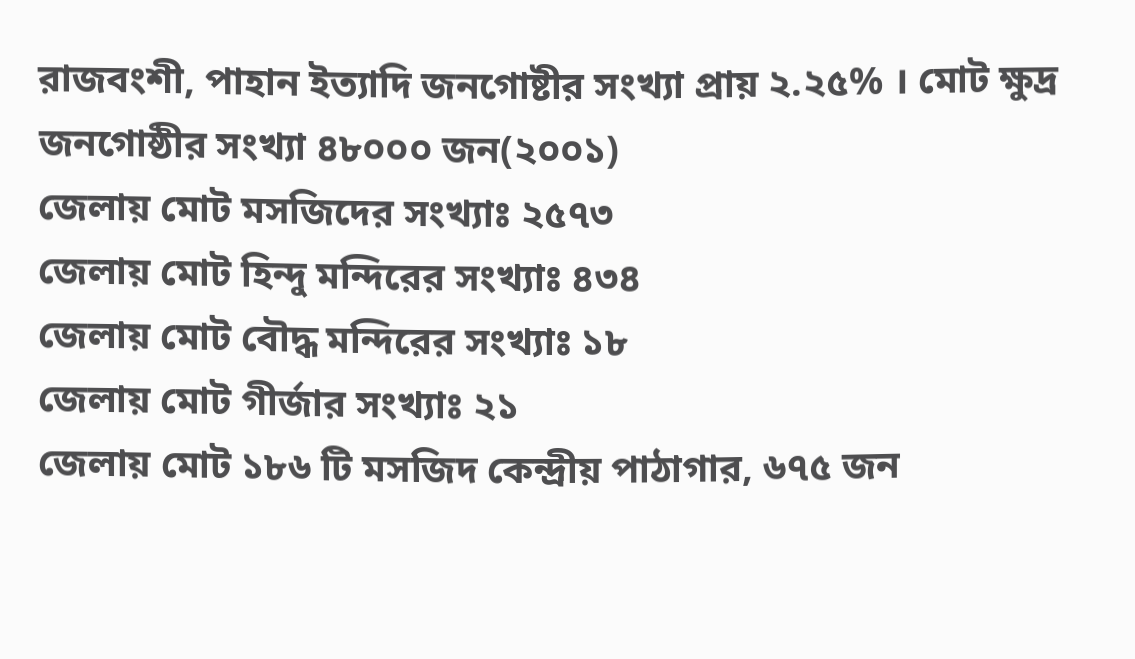রাজবংশী, পাহান ইত্যাদি জনগোষ্টীর সংখ্যা প্রায় ২.২৫% । মোট ক্ষুদ্র জনগোষ্ঠীর সংখ্যা ৪৮০০০ জন(২০০১)
জেলায় মোট মসজিদের সংখ্যাঃ ২৫৭৩
জেলায় মোট হিন্দু মন্দিরের সংখ্যাঃ ৪৩৪
জেলায় মোট বৌদ্ধ মন্দিরের সংখ্যাঃ ১৮
জেলায় মোট গীর্জার সংখ্যাঃ ২১
জেলায় মোট ১৮৬ টি মসজিদ কেন্দ্রীয় পাঠাগার, ৬৭৫ জন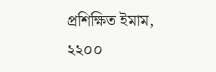প্রশিক্ষিত ইমাম, ২২০০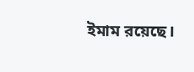ইমাম রয়েছে।